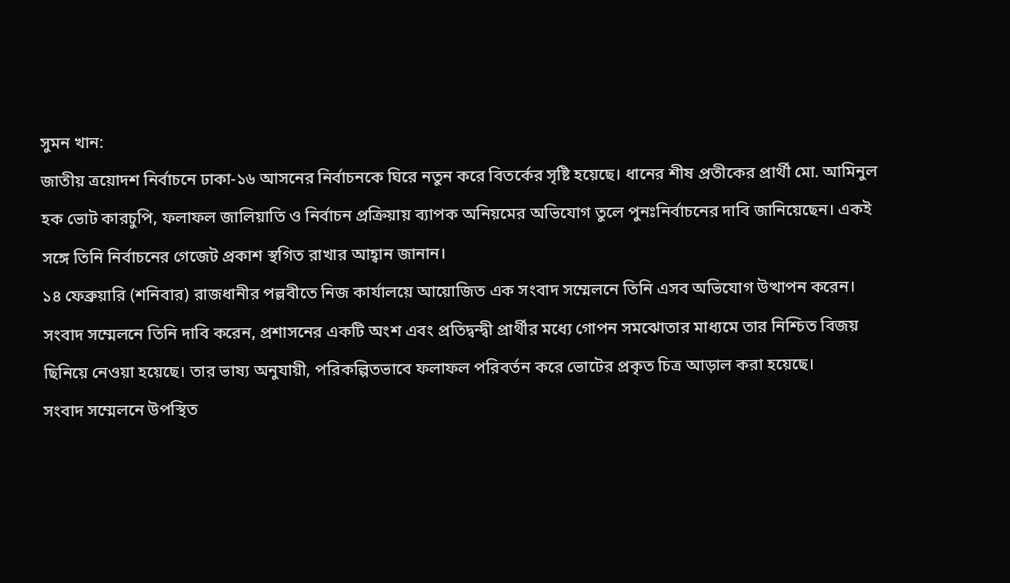সুমন খান:
জাতীয় ত্রয়োদশ নির্বাচনে ঢাকা-১৬ আসনের নির্বাচনকে ঘিরে নতুন করে বিতর্কের সৃষ্টি হয়েছে। ধানের শীষ প্রতীকের প্রার্থী মো. আমিনুল হক ভোট কারচুপি, ফলাফল জালিয়াতি ও নির্বাচন প্রক্রিয়ায় ব্যাপক অনিয়মের অভিযোগ তুলে পুনঃনির্বাচনের দাবি জানিয়েছেন। একই সঙ্গে তিনি নির্বাচনের গেজেট প্রকাশ স্থগিত রাখার আহ্বান জানান।
১৪ ফেব্রুয়ারি (শনিবার) রাজধানীর পল্লবীতে নিজ কার্যালয়ে আয়োজিত এক সংবাদ সম্মেলনে তিনি এসব অভিযোগ উত্থাপন করেন। সংবাদ সম্মেলনে তিনি দাবি করেন, প্রশাসনের একটি অংশ এবং প্রতিদ্বন্দ্বী প্রার্থীর মধ্যে গোপন সমঝোতার মাধ্যমে তার নিশ্চিত বিজয় ছিনিয়ে নেওয়া হয়েছে। তার ভাষ্য অনুযায়ী, পরিকল্পিতভাবে ফলাফল পরিবর্তন করে ভোটের প্রকৃত চিত্র আড়াল করা হয়েছে।
সংবাদ সম্মেলনে উপস্থিত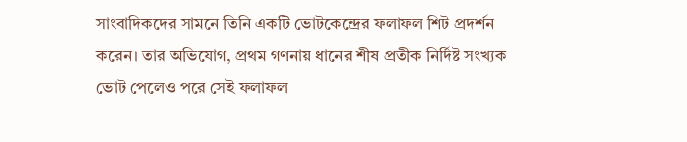সাংবাদিকদের সামনে তিনি একটি ভোটকেন্দ্রের ফলাফল শিট প্রদর্শন করেন। তার অভিযোগ, প্রথম গণনায় ধানের শীষ প্রতীক নির্দিষ্ট সংখ্যক ভোট পেলেও পরে সেই ফলাফল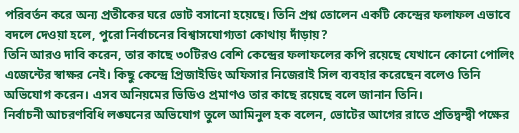পরিবর্তন করে অন্য প্রতীকের ঘরে ভোট বসানো হয়েছে। তিনি প্রশ্ন তোলেন একটি কেন্দ্রের ফলাফল এভাবে বদলে দেওয়া হলে, পুরো নির্বাচনের বিশ্বাসযোগ্যতা কোথায় দাঁড়ায়?
তিনি আরও দাবি করেন, তার কাছে ৩০টিরও বেশি কেন্দ্রের ফলাফলের কপি রয়েছে যেখানে কোনো পোলিং এজেন্টের স্বাক্ষর নেই। কিছু কেন্দ্রে প্রিজাইডিং অফিসার নিজেরাই সিল ব্যবহার করেছেন বলেও তিনি অভিযোগ করেন। এসব অনিয়মের ভিডিও প্রমাণও তার কাছে রয়েছে বলে জানান তিনি।
নির্বাচনী আচরণবিধি লঙ্ঘনের অভিযোগ তুলে আমিনুল হক বলেন, ভোটের আগের রাতে প্রতিদ্বন্দ্বী পক্ষের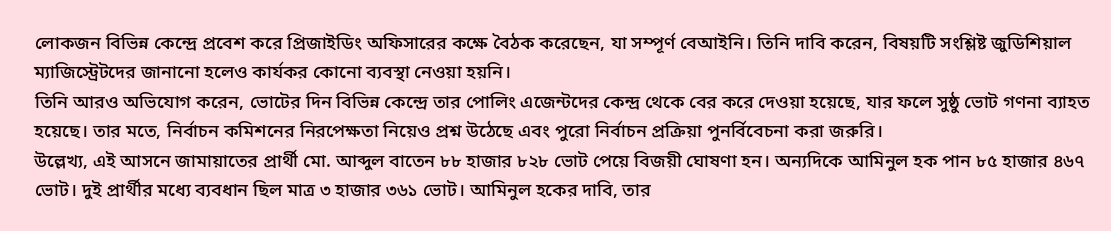লোকজন বিভিন্ন কেন্দ্রে প্রবেশ করে প্রিজাইডিং অফিসারের কক্ষে বৈঠক করেছেন, যা সম্পূর্ণ বেআইনি। তিনি দাবি করেন, বিষয়টি সংশ্লিষ্ট জুডিশিয়াল ম্যাজিস্ট্রেটদের জানানো হলেও কার্যকর কোনো ব্যবস্থা নেওয়া হয়নি।
তিনি আরও অভিযোগ করেন, ভোটের দিন বিভিন্ন কেন্দ্রে তার পোলিং এজেন্টদের কেন্দ্র থেকে বের করে দেওয়া হয়েছে, যার ফলে সুষ্ঠু ভোট গণনা ব্যাহত হয়েছে। তার মতে, নির্বাচন কমিশনের নিরপেক্ষতা নিয়েও প্রশ্ন উঠেছে এবং পুরো নির্বাচন প্রক্রিয়া পুনর্বিবেচনা করা জরুরি।
উল্লেখ্য, এই আসনে জামায়াতের প্রার্থী মো. আব্দুল বাতেন ৮৮ হাজার ৮২৮ ভোট পেয়ে বিজয়ী ঘোষণা হন। অন্যদিকে আমিনুল হক পান ৮৫ হাজার ৪৬৭ ভোট। দুই প্রার্থীর মধ্যে ব্যবধান ছিল মাত্র ৩ হাজার ৩৬১ ভোট। আমিনুল হকের দাবি, তার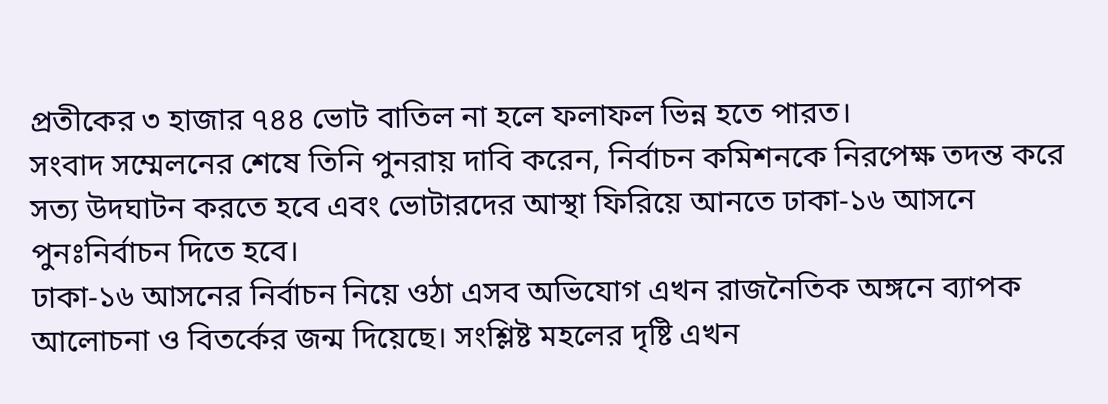প্রতীকের ৩ হাজার ৭৪৪ ভোট বাতিল না হলে ফলাফল ভিন্ন হতে পারত।
সংবাদ সম্মেলনের শেষে তিনি পুনরায় দাবি করেন, নির্বাচন কমিশনকে নিরপেক্ষ তদন্ত করে সত্য উদঘাটন করতে হবে এবং ভোটারদের আস্থা ফিরিয়ে আনতে ঢাকা-১৬ আসনে পুনঃনির্বাচন দিতে হবে।
ঢাকা-১৬ আসনের নির্বাচন নিয়ে ওঠা এসব অভিযোগ এখন রাজনৈতিক অঙ্গনে ব্যাপক আলোচনা ও বিতর্কের জন্ম দিয়েছে। সংশ্লিষ্ট মহলের দৃষ্টি এখন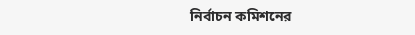নির্বাচন কমিশনের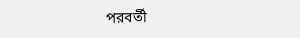পরবর্তী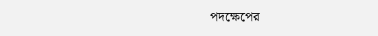পদক্ষেপের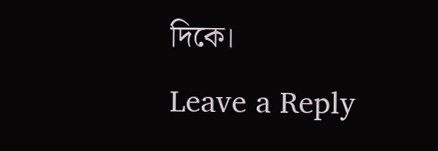দিকে।
Leave a Reply